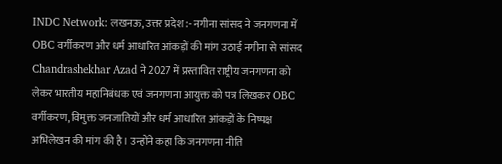INDC Network: लखनऊ, उत्तर प्रदेश :- नगीना सांसद ने जनगणना में OBC वर्गीकरण और धर्म आधारित आंकड़ों की मांग उठाई नगीना से सांसद Chandrashekhar Azad ने 2027 में प्रस्तावित राष्ट्रीय जनगणना को लेकर भारतीय महानिबंधक एवं जनगणना आयुक्त को पत्र लिखकर OBC वर्गीकरण, विमुक्त जनजातियों और धर्म आधारित आंकड़ों के निष्पक्ष अभिलेखन की मांग की है। उन्होंने कहा कि जनगणना नीति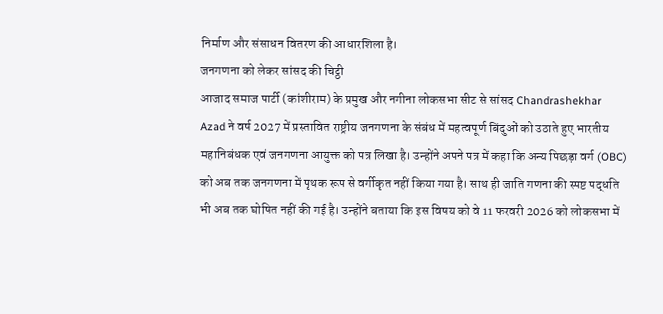निर्माण और संसाधन वितरण की आधारशिला है।
जनगणना को लेकर सांसद की चिट्ठी
आजाद समाज पार्टी (कांशीराम) के प्रमुख और नगीना लोकसभा सीट से सांसद Chandrashekhar Azad ने वर्ष 2027 में प्रस्तावित राष्ट्रीय जनगणना के संबंध में महत्वपूर्ण बिंदुओं को उठाते हुए भारतीय महानिबंधक एवं जनगणना आयुक्त को पत्र लिखा है। उन्होंने अपने पत्र में कहा कि अन्य पिछड़ा वर्ग (OBC) को अब तक जनगणना में पृथक रूप से वर्गीकृत नहीं किया गया है। साथ ही जाति गणना की स्पष्ट पद्धति भी अब तक घोषित नहीं की गई है। उन्होंने बताया कि इस विषय को वे 11 फरवरी 2026 को लोकसभा में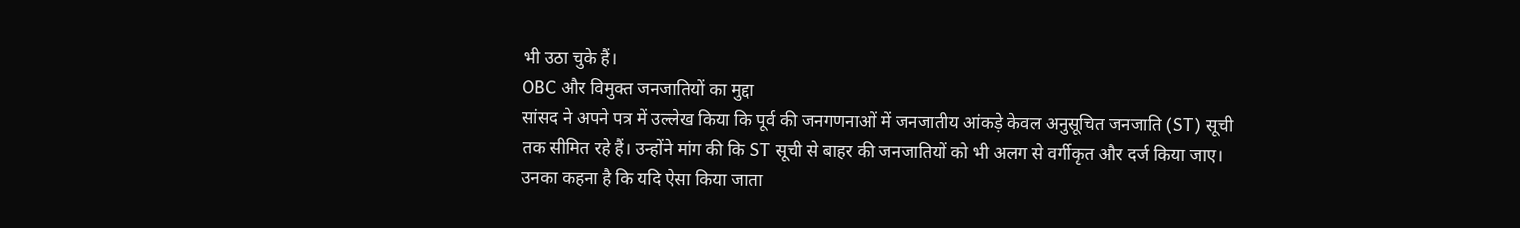भी उठा चुके हैं।
OBC और विमुक्त जनजातियों का मुद्दा
सांसद ने अपने पत्र में उल्लेख किया कि पूर्व की जनगणनाओं में जनजातीय आंकड़े केवल अनुसूचित जनजाति (ST) सूची तक सीमित रहे हैं। उन्होंने मांग की कि ST सूची से बाहर की जनजातियों को भी अलग से वर्गीकृत और दर्ज किया जाए। उनका कहना है कि यदि ऐसा किया जाता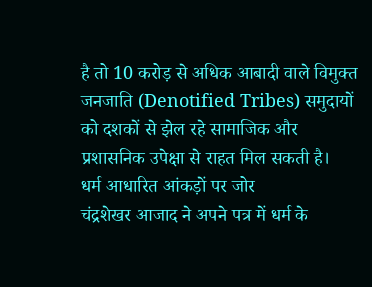है तो 10 करोड़ से अधिक आबादी वाले विमुक्त जनजाति (Denotified Tribes) समुदायों को दशकों से झेल रहे सामाजिक और प्रशासनिक उपेक्षा से राहत मिल सकती है।
धर्म आधारित आंकड़ों पर जोर
चंद्रशेखर आजाद ने अपने पत्र में धर्म के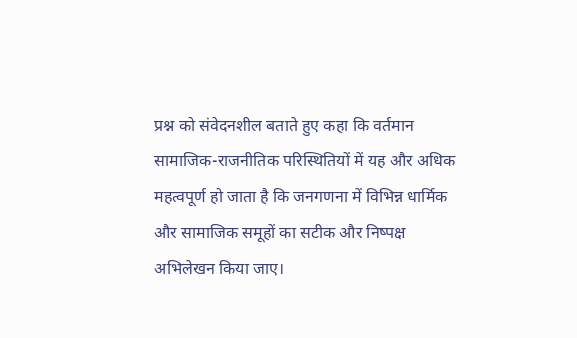प्रश्न को संवेदनशील बताते हुए कहा कि वर्तमान सामाजिक-राजनीतिक परिस्थितियों में यह और अधिक महत्वपूर्ण हो जाता है कि जनगणना में विभिन्न धार्मिक और सामाजिक समूहों का सटीक और निष्पक्ष अभिलेखन किया जाए।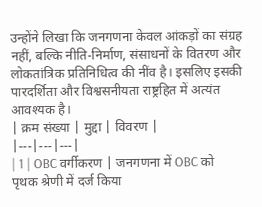उन्होंने लिखा कि जनगणना केवल आंकड़ों का संग्रह नहीं, बल्कि नीति-निर्माण, संसाधनों के वितरण और लोकतांत्रिक प्रतिनिधित्व की नींव है। इसलिए इसकी पारदर्शिता और विश्वसनीयता राष्ट्रहित में अत्यंत आवश्यक है।
| क्रम संख्या | मुद्दा | विवरण |
|---|---|---|
| 1 | OBC वर्गीकरण | जनगणना में OBC को पृथक श्रेणी में दर्ज किया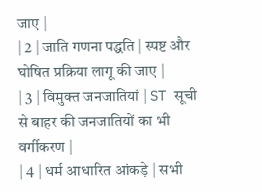जाए |
| 2 | जाति गणना पद्धति | स्पष्ट और घोषित प्रक्रिया लागू की जाए |
| 3 | विमुक्त जनजातियां | ST सूची से बाहर की जनजातियों का भी वर्गीकरण |
| 4 | धर्म आधारित आंकड़े | सभी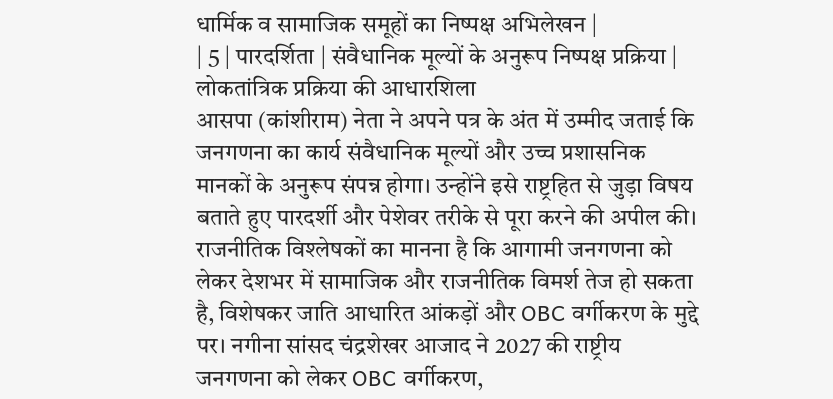धार्मिक व सामाजिक समूहों का निष्पक्ष अभिलेखन |
| 5 | पारदर्शिता | संवैधानिक मूल्यों के अनुरूप निष्पक्ष प्रक्रिया |
लोकतांत्रिक प्रक्रिया की आधारशिला
आसपा (कांशीराम) नेता ने अपने पत्र के अंत में उम्मीद जताई कि जनगणना का कार्य संवैधानिक मूल्यों और उच्च प्रशासनिक मानकों के अनुरूप संपन्न होगा। उन्होंने इसे राष्ट्रहित से जुड़ा विषय बताते हुए पारदर्शी और पेशेवर तरीके से पूरा करने की अपील की। राजनीतिक विश्लेषकों का मानना है कि आगामी जनगणना को लेकर देशभर में सामाजिक और राजनीतिक विमर्श तेज हो सकता है, विशेषकर जाति आधारित आंकड़ों और OBC वर्गीकरण के मुद्दे पर। नगीना सांसद चंद्रशेखर आजाद ने 2027 की राष्ट्रीय जनगणना को लेकर OBC वर्गीकरण,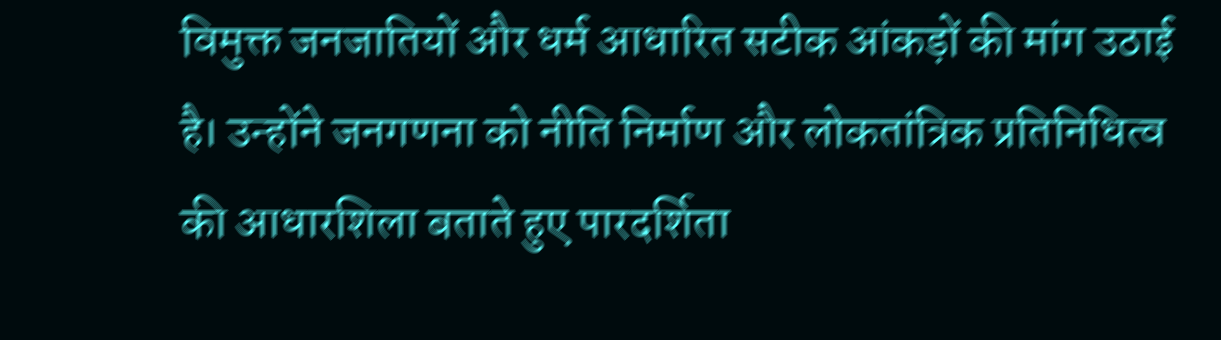विमुक्त जनजातियों और धर्म आधारित सटीक आंकड़ों की मांग उठाई है। उन्होंने जनगणना को नीति निर्माण और लोकतांत्रिक प्रतिनिधित्व की आधारशिला बताते हुए पारदर्शिता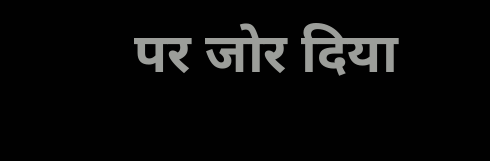पर जोर दिया